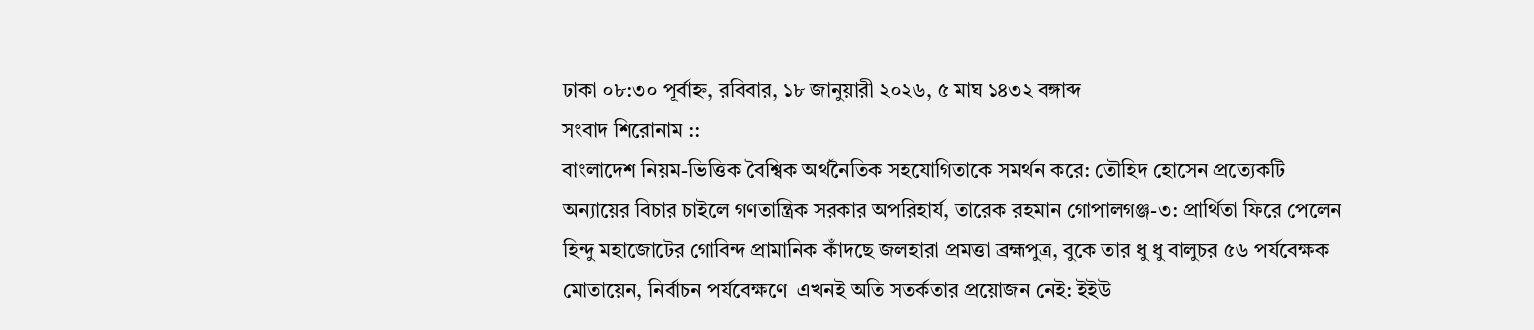ঢাকা ০৮:৩০ পূর্বাহ্ন, রবিবার, ১৮ জানুয়ারী ২০২৬, ৫ মাঘ ১৪৩২ বঙ্গাব্দ
সংবাদ শিরোনাম ::
বাংলাদেশ নিয়ম-ভিত্তিক বৈশ্বিক অর্থনৈতিক সহযোগিতাকে সমর্থন করে: তৌহিদ হোসেন প্রত্যেকটি অন্যায়ের বিচার চাইলে গণতান্ত্রিক সরকার অপরিহার্য, তারেক রহমান গোপালগঞ্জ-৩: প্রার্থিতা ফিরে পেলেন হিন্দু মহাজোটের গোবিন্দ প্রামানিক কাঁদছে জলহারা প্রমত্তা ব্রহ্মপুত্র, বুকে তার ধু ধু বালুচর ৫৬ পর্যবেক্ষক মোতায়েন, নির্বাচন পর্যবেক্ষণে  এখনই অতি সতর্কতার প্রয়োজন নেই: ইইউ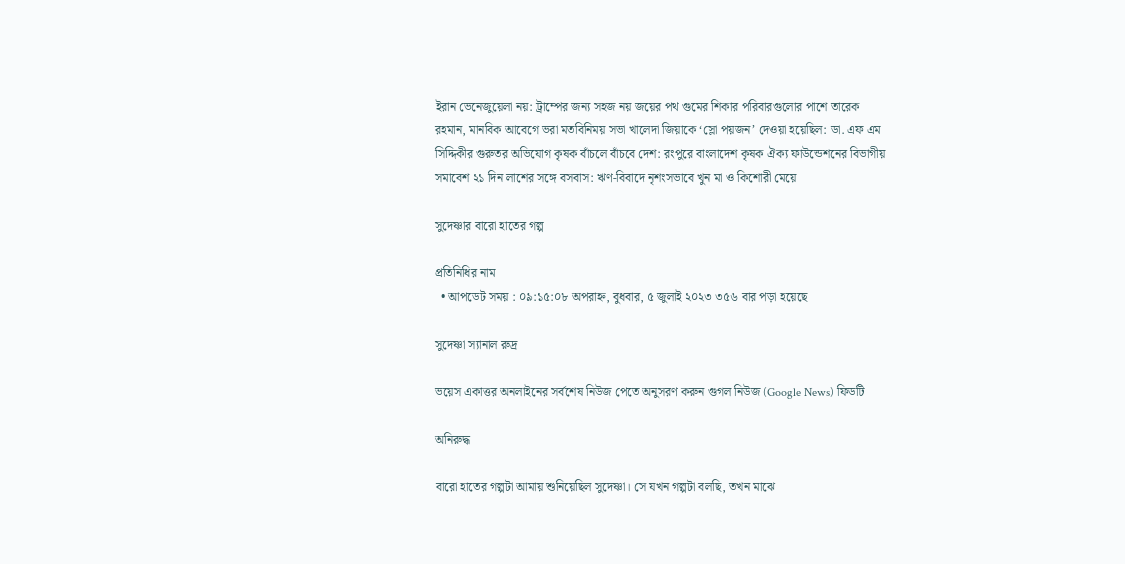ইরান ভেনেজুয়েলা নয়: ট্রাম্পের জন্য সহজ নয় জয়ের পথ গুমের শিকার পরিবারগুলোর পাশে তারেক রহমান, মানবিক আবেগে ভরা মতবিনিময় সভা খালেদা জিয়াকে ‘স্লো পয়জন’ দেওয়া হয়েছিল: ডা. এফ এম সিদ্দিকীর গুরুতর অভিযোগ কৃষক বাঁচলে বাঁচবে দেশ: রংপুরে বাংলাদেশ কৃষক ঐক্য ফাউন্ডেশনের বিভাগীয় সমাবেশ ২১ দিন লাশের সঙ্গে বসবাস: ঋণ-বিবাদে নৃশংসভাবে খুন মা ও কিশোরী মেয়ে

সুদেষ্ণার বারো হাতের গল্প

প্রতিনিধির নাম
  • আপডেট সময় : ০৯:১৫:০৮ অপরাহ্ন, বুধবার, ৫ জুলাই ২০২৩ ৩৫৬ বার পড়া হয়েছে

সুদেষ্ণা স্যানাল রুদ্র

ভয়েস একাত্তর অনলাইনের সর্বশেষ নিউজ পেতে অনুসরণ করুন গুগল নিউজ (Google News) ফিডটি

অনিরুদ্ধ

বারো হাতের গল্পটা আমায় শুনিয়েছিল সুদেষ্ণা। সে যখন গল্পটা বলছি, তখন মাঝে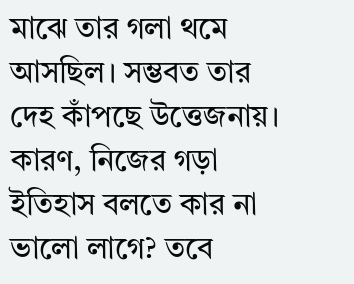মাঝে তার গলা থমে আসছিল। সম্ভবত তার দেহ কাঁপছে উত্তেজনায়। কারণ, নিজের গড়া ইতিহাস বলতে কার না ভালো লাগে? তবে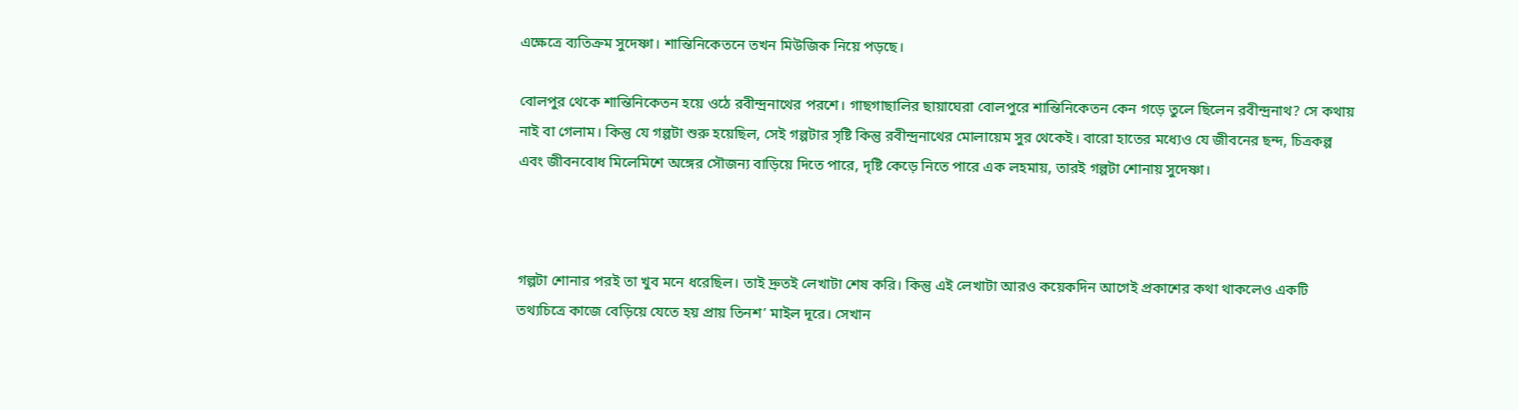এক্ষেত্রে ব্যতিক্রম সুদেষ্ণা। শান্তিনিকেতনে তখন মিউজিক নিয়ে পড়ছে।

বোলপুর থেকে শান্তিনিকেতন হয়ে ওঠে রবীন্দ্রনাথের পরশে। গাছগাছালির ছায়াঘেরা বোলপুরে শান্তিনিকেতন কেন গড়ে তুলে ছিলেন রবীন্দ্রনাথ? সে কথায় নাই বা গেলাম। কিন্তু যে গল্পটা শুরু হয়েছিল, সেই গল্পটার সৃষ্টি কিন্তু রবীন্দ্রনাথের মোলায়েম সুর থেকেই। বারো হাতের মধ্যেও যে জীবনের ছন্দ, চিত্রকল্প এবং জীবনবোধ মিলেমিশে অঙ্গের সৌজন্য বাড়িয়ে দিতে পারে, দৃষ্টি কেড়ে নিতে পারে এক লহমায়, তারই গল্পটা শোনায় সুদেষ্ণা।



গল্পটা শোনার পরই তা খুব মনে ধরেছিল। তাই দ্রুতই লেখাটা শেষ করি। কিন্তু এই লেখাটা আরও কয়েকদিন আগেই প্রকাশের কথা থাকলেও একটি তথ্যচিত্রে কাজে বেড়িয়ে যেতে হয় প্রায় তিনশ’ মাইল দূরে। সেখান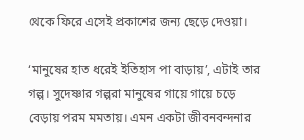থেকে ফিরে এসেই প্রকাশের জন্য ছেড়ে দেওয়া।

‘মানুষের হাত ধরেই ইতিহাস পা বাড়ায়’, এটাই তার গল্প। সুদেষ্ণার গল্পরা মানুষের গায়ে গায়ে চড়ে বেড়ায় পরম মমতায়। এমন একটা জীবনবন্দনার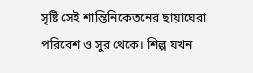সৃষ্টি সেই শান্তিনিকেতনের ছায়াঘেরা পরিবেশ ও সুর থেকে। শিল্প যখন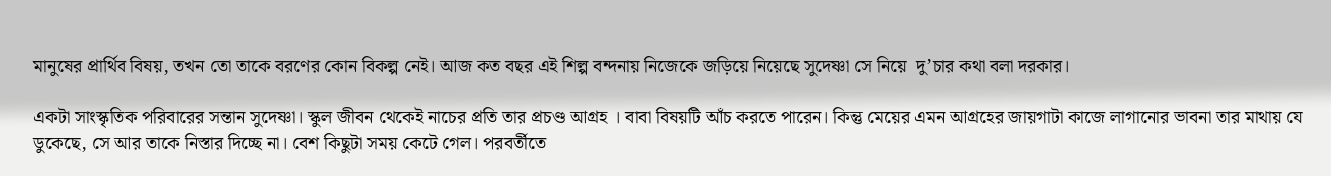মানুষের প্রার্থিব বিষয়, তখন তো তাকে বরণের কোন বিকল্প নেই। আজ কত বছর এই শিল্প বন্দনায় নিজেকে জড়িয়ে নিয়েছে সুদেষ্ণা সে নিয়ে  দু’চার কথা বলা দরকার।

একটা সাংস্কৃতিক পরিবারের সন্তান সুদেষ্ণা। স্কুল জীবন থেকেই নাচের প্রতি তার প্রচণ্ড আগ্রহ । বাবা বিষয়টি আঁচ করতে পারেন। কিন্তু মেয়ের এমন আগ্রহের জায়গাটা কাজে লাগানোর ভাবনা তার মাথায় যে ডুকেছে, সে আর তাকে নিস্তার দিচ্ছে না। বেশ কিছুটা সময় কেটে গেল। পরবর্তীতে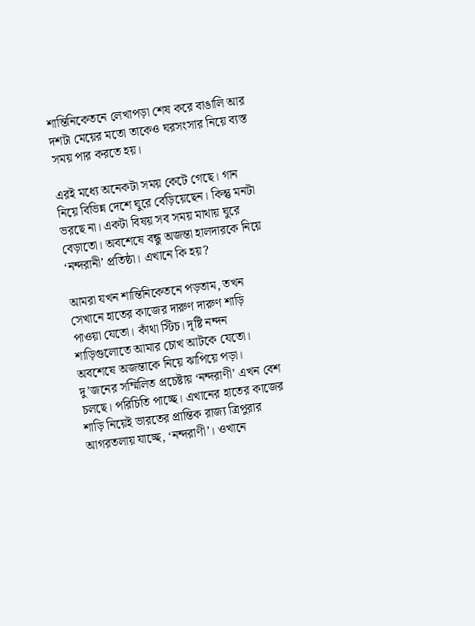শান্তিনিকেতনে লেখাপড়া শেষ করে বাঙালি আর দশটা মেয়ের মতো তাকেও ঘরসংসার নিয়ে ব্যস্ত সময় পার করতে হয়।

এরই মধ্যে অনেকটা সময় কেটে গেছে। গান নিয়ে বিভিন্ন দেশে ঘুরে বেড়িয়েছেন। কিন্তু মনটা ভরছে না। একটা বিষয় সব সময় মাথায় ঘুরে বেড়াতো। অবশেষে বন্ধু অজন্তা হালদারকে নিয়ে ‘নন্দরানী’ প্রতিষ্ঠা। এখানে কি হয়?

আমরা যখন শান্তিনিকেতনে পড়তাম, তখন সেখানে হাতের কাজের দারুণ দারুণ শাড়ি পাওয়া যেতো। কাঁথা স্টিচ। দৃষ্টি নন্দন শাড়িগুলোতে আমার চোখ আটকে যেতো। অবশেষে অজন্তাকে নিয়ে ঝাপিয়ে পড়া। দু’জনের সম্মিলিত প্রচেষ্টায় ‘নন্দরাণী’ এখন বেশ চলছে। পরিচিতি পাচ্ছে। এখানের হাতের কাজের শাড়ি নিয়েই ভারতের প্রান্তিক রাজ্য ত্রিপুরার আগরতলায় যাচ্ছে, ‘নন্দরাণী’। ওখানে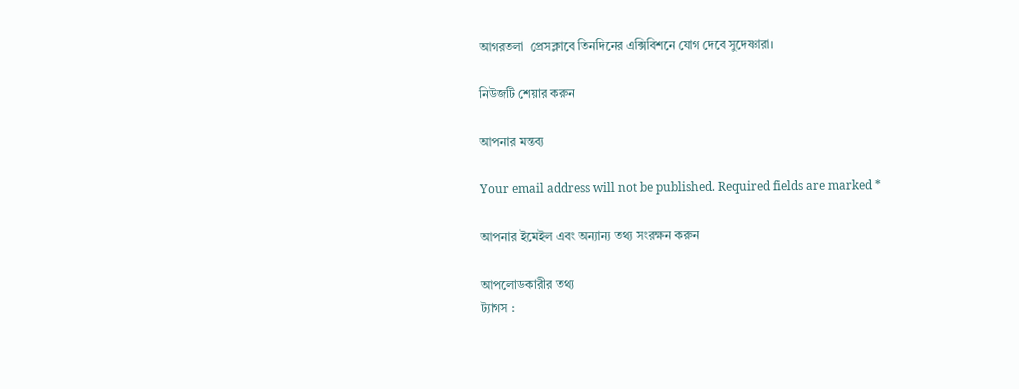আগরতলা  প্রেসক্লাবে তিনদিনের এক্সিবিশনে যোগ দেবে সুদেষ্ণারা।

নিউজটি শেয়ার করুন

আপনার মন্তব্য

Your email address will not be published. Required fields are marked *

আপনার ইমেইল এবং অন্যান্য তথ্য সংরক্ষন করুন

আপলোডকারীর তথ্য
ট্যাগস :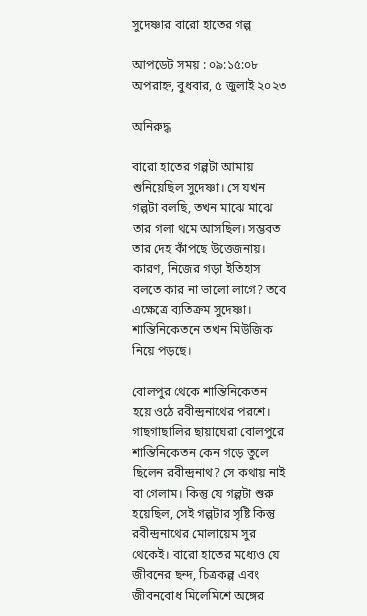সুদেষ্ণার বারো হাতের গল্প

আপডেট সময় : ০৯:১৫:০৮ অপরাহ্ন, বুধবার, ৫ জুলাই ২০২৩

অনিরুদ্ধ

বারো হাতের গল্পটা আমায় শুনিয়েছিল সুদেষ্ণা। সে যখন গল্পটা বলছি, তখন মাঝে মাঝে তার গলা থমে আসছিল। সম্ভবত তার দেহ কাঁপছে উত্তেজনায়। কারণ, নিজের গড়া ইতিহাস বলতে কার না ভালো লাগে? তবে এক্ষেত্রে ব্যতিক্রম সুদেষ্ণা। শান্তিনিকেতনে তখন মিউজিক নিয়ে পড়ছে।

বোলপুর থেকে শান্তিনিকেতন হয়ে ওঠে রবীন্দ্রনাথের পরশে। গাছগাছালির ছায়াঘেরা বোলপুরে শান্তিনিকেতন কেন গড়ে তুলে ছিলেন রবীন্দ্রনাথ? সে কথায় নাই বা গেলাম। কিন্তু যে গল্পটা শুরু হয়েছিল, সেই গল্পটার সৃষ্টি কিন্তু রবীন্দ্রনাথের মোলায়েম সুর থেকেই। বারো হাতের মধ্যেও যে জীবনের ছন্দ, চিত্রকল্প এবং জীবনবোধ মিলেমিশে অঙ্গের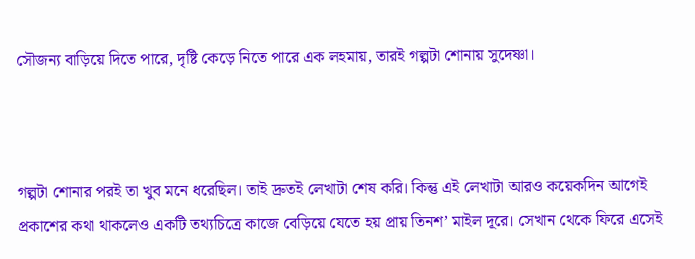সৌজন্য বাড়িয়ে দিতে পারে, দৃষ্টি কেড়ে নিতে পারে এক লহমায়, তারই গল্পটা শোনায় সুদেষ্ণা।



গল্পটা শোনার পরই তা খুব মনে ধরেছিল। তাই দ্রুতই লেখাটা শেষ করি। কিন্তু এই লেখাটা আরও কয়েকদিন আগেই প্রকাশের কথা থাকলেও একটি তথ্যচিত্রে কাজে বেড়িয়ে যেতে হয় প্রায় তিনশ’ মাইল দূরে। সেখান থেকে ফিরে এসেই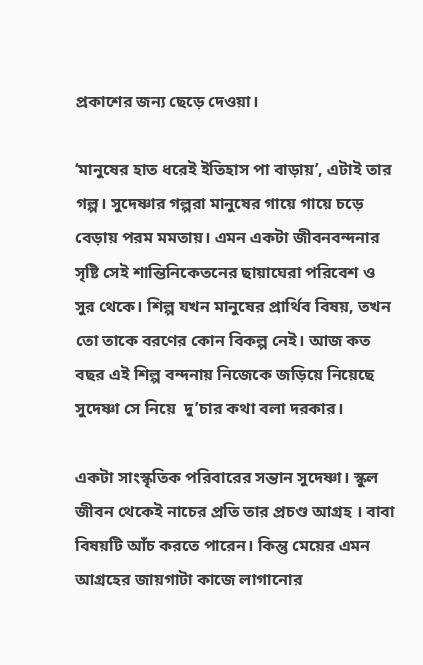প্রকাশের জন্য ছেড়ে দেওয়া।

‘মানুষের হাত ধরেই ইতিহাস পা বাড়ায়’, এটাই তার গল্প। সুদেষ্ণার গল্পরা মানুষের গায়ে গায়ে চড়ে বেড়ায় পরম মমতায়। এমন একটা জীবনবন্দনার সৃষ্টি সেই শান্তিনিকেতনের ছায়াঘেরা পরিবেশ ও সুর থেকে। শিল্প যখন মানুষের প্রার্থিব বিষয়, তখন তো তাকে বরণের কোন বিকল্প নেই। আজ কত বছর এই শিল্প বন্দনায় নিজেকে জড়িয়ে নিয়েছে সুদেষ্ণা সে নিয়ে  দু’চার কথা বলা দরকার।

একটা সাংস্কৃতিক পরিবারের সন্তান সুদেষ্ণা। স্কুল জীবন থেকেই নাচের প্রতি তার প্রচণ্ড আগ্রহ । বাবা বিষয়টি আঁচ করতে পারেন। কিন্তু মেয়ের এমন আগ্রহের জায়গাটা কাজে লাগানোর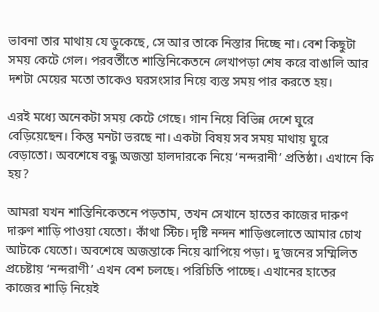ভাবনা তার মাথায় যে ডুকেছে, সে আর তাকে নিস্তার দিচ্ছে না। বেশ কিছুটা সময় কেটে গেল। পরবর্তীতে শান্তিনিকেতনে লেখাপড়া শেষ করে বাঙালি আর দশটা মেয়ের মতো তাকেও ঘরসংসার নিয়ে ব্যস্ত সময় পার করতে হয়।

এরই মধ্যে অনেকটা সময় কেটে গেছে। গান নিয়ে বিভিন্ন দেশে ঘুরে বেড়িয়েছেন। কিন্তু মনটা ভরছে না। একটা বিষয় সব সময় মাথায় ঘুরে বেড়াতো। অবশেষে বন্ধু অজন্তা হালদারকে নিয়ে ‘নন্দরানী’ প্রতিষ্ঠা। এখানে কি হয়?

আমরা যখন শান্তিনিকেতনে পড়তাম, তখন সেখানে হাতের কাজের দারুণ দারুণ শাড়ি পাওয়া যেতো। কাঁথা স্টিচ। দৃষ্টি নন্দন শাড়িগুলোতে আমার চোখ আটকে যেতো। অবশেষে অজন্তাকে নিয়ে ঝাপিয়ে পড়া। দু’জনের সম্মিলিত প্রচেষ্টায় ‘নন্দরাণী’ এখন বেশ চলছে। পরিচিতি পাচ্ছে। এখানের হাতের কাজের শাড়ি নিয়েই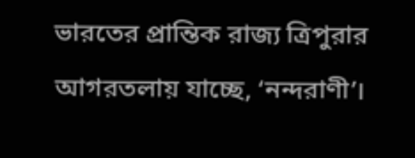ভারতের প্রান্তিক রাজ্য ত্রিপুরার আগরতলায় যাচ্ছে, ‘নন্দরাণী’।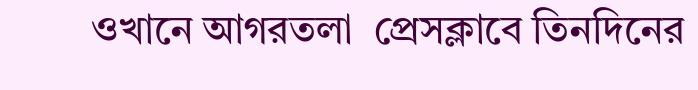ওখানে আগরতলা  প্রেসক্লাবে তিনদিনের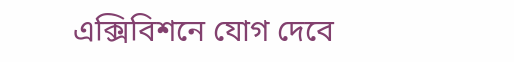এক্সিবিশনে যোগ দেবে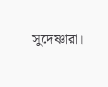সুদেষ্ণারা।